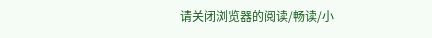请关闭浏览器的阅读/畅读/小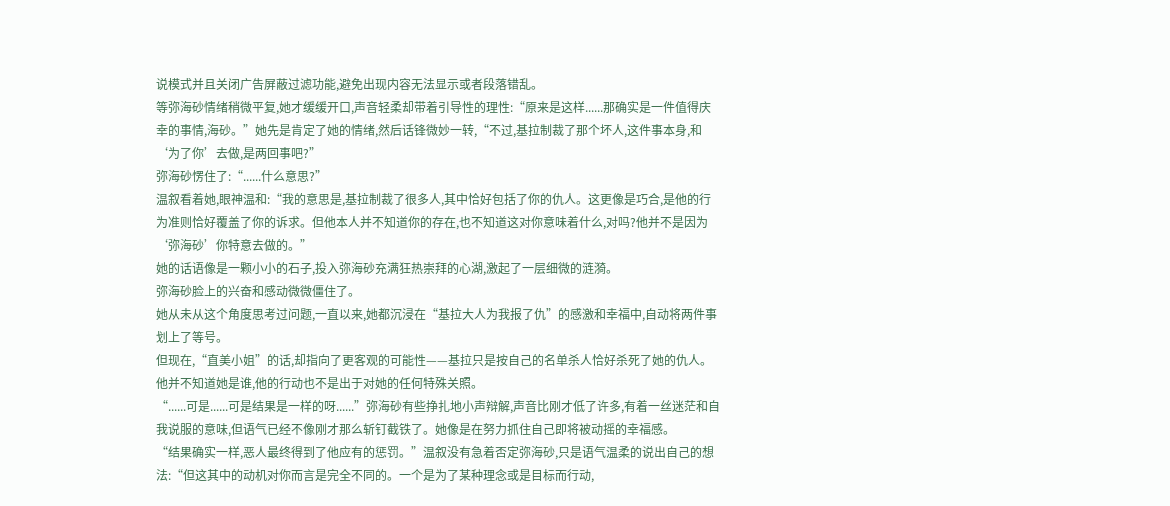说模式并且关闭广告屏蔽过滤功能,避免出现内容无法显示或者段落错乱。
等弥海砂情绪稍微平复,她才缓缓开口,声音轻柔却带着引导性的理性:“原来是这样......那确实是一件值得庆幸的事情,海砂。”她先是肯定了她的情绪,然后话锋微妙一转,“不过,基拉制裁了那个坏人,这件事本身,和‘为了你’去做,是两回事吧?”
弥海砂愣住了:“......什么意思?”
温叙看着她,眼神温和:“我的意思是,基拉制裁了很多人,其中恰好包括了你的仇人。这更像是巧合,是他的行为准则恰好覆盖了你的诉求。但他本人并不知道你的存在,也不知道这对你意味着什么,对吗?他并不是因为‘弥海砂’你特意去做的。”
她的话语像是一颗小小的石子,投入弥海砂充满狂热崇拜的心湖,激起了一层细微的涟漪。
弥海砂脸上的兴奋和感动微微僵住了。
她从未从这个角度思考过问题,一直以来,她都沉浸在“基拉大人为我报了仇”的感激和幸福中,自动将两件事划上了等号。
但现在,“直美小姐”的话,却指向了更客观的可能性——基拉只是按自己的名单杀人恰好杀死了她的仇人。他并不知道她是谁,他的行动也不是出于对她的任何特殊关照。
“......可是......可是结果是一样的呀......”弥海砂有些挣扎地小声辩解,声音比刚才低了许多,有着一丝迷茫和自我说服的意味,但语气已经不像刚才那么斩钉截铁了。她像是在努力抓住自己即将被动摇的幸福感。
“结果确实一样,恶人最终得到了他应有的惩罚。”温叙没有急着否定弥海砂,只是语气温柔的说出自己的想法:“但这其中的动机对你而言是完全不同的。一个是为了某种理念或是目标而行动,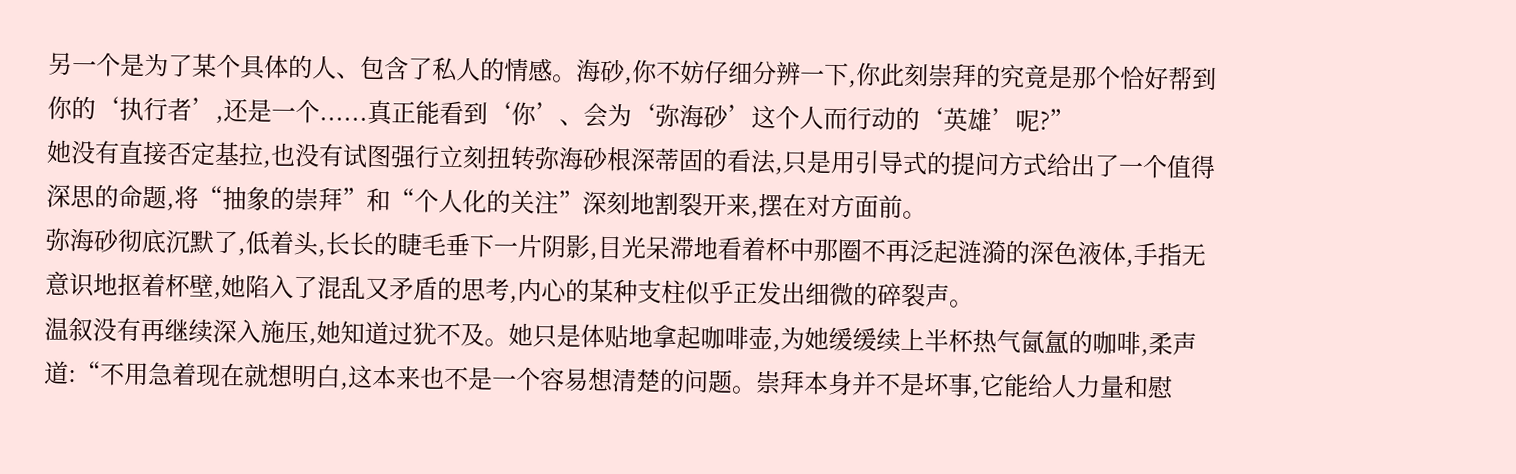另一个是为了某个具体的人、包含了私人的情感。海砂,你不妨仔细分辨一下,你此刻崇拜的究竟是那个恰好帮到你的‘执行者’,还是一个......真正能看到‘你’、会为‘弥海砂’这个人而行动的‘英雄’呢?”
她没有直接否定基拉,也没有试图强行立刻扭转弥海砂根深蒂固的看法,只是用引导式的提问方式给出了一个值得深思的命题,将“抽象的崇拜”和“个人化的关注”深刻地割裂开来,摆在对方面前。
弥海砂彻底沉默了,低着头,长长的睫毛垂下一片阴影,目光呆滞地看着杯中那圈不再泛起涟漪的深色液体,手指无意识地抠着杯壁,她陷入了混乱又矛盾的思考,内心的某种支柱似乎正发出细微的碎裂声。
温叙没有再继续深入施压,她知道过犹不及。她只是体贴地拿起咖啡壶,为她缓缓续上半杯热气氤氲的咖啡,柔声道:“不用急着现在就想明白,这本来也不是一个容易想清楚的问题。崇拜本身并不是坏事,它能给人力量和慰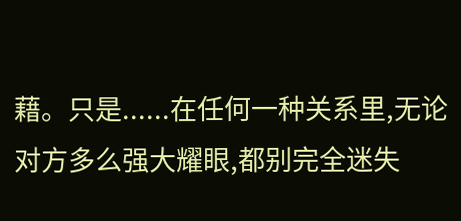藉。只是......在任何一种关系里,无论对方多么强大耀眼,都别完全迷失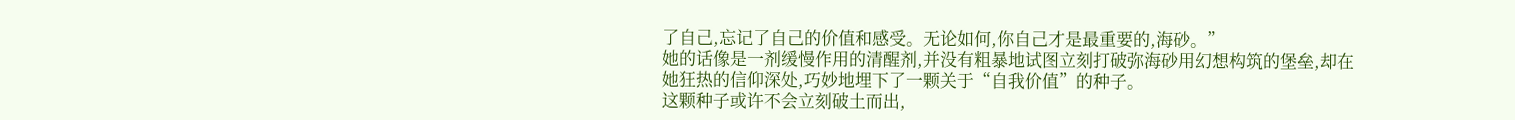了自己,忘记了自己的价值和感受。无论如何,你自己才是最重要的,海砂。”
她的话像是一剂缓慢作用的清醒剂,并没有粗暴地试图立刻打破弥海砂用幻想构筑的堡垒,却在她狂热的信仰深处,巧妙地埋下了一颗关于“自我价值”的种子。
这颗种子或许不会立刻破土而出,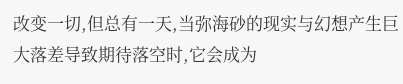改变一切,但总有一天,当弥海砂的现实与幻想产生巨大落差导致期待落空时,它会成为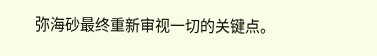弥海砂最终重新审视一切的关键点。